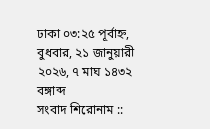ঢাকা ০৩:২৫ পূর্বাহ্ন, বুধবার, ২১ জানুয়ারী ২০২৬, ৭ মাঘ ১৪৩২ বঙ্গাব্দ
সংবাদ শিরোনাম ::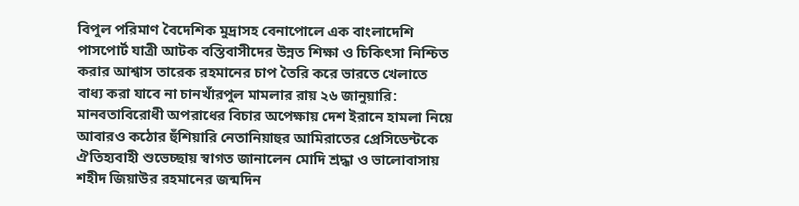বিপুল পরিমাণ বৈদেশিক মুদ্রাসহ বেনাপোলে এক বাংলাদেশি পাসপোর্ট যাত্রী আটক বস্তিবাসীদের উন্নত শিক্ষা ও চিকিৎসা নিশ্চিত করার আশ্বাস তারেক রহমানের চাপ তৈরি করে ভারতে খেলাতে বাধ্য করা যাবে না চানখাঁরপুল মামলার রায় ২৬ জানুয়ারি: মানবতাবিরোধী অপরাধের বিচার অপেক্ষায় দেশ ইরানে হামলা নিয়ে আবারও কঠোর হুঁশিয়ারি নেতানিয়াহুর আমিরাতের প্রেসিডেন্টকে ঐতিহ্যবাহী শুভেচ্ছায় স্বাগত জানালেন মোদি শ্রদ্ধা ও ভালোবাসায় শহীদ জিয়াউর রহমানের জন্মদিন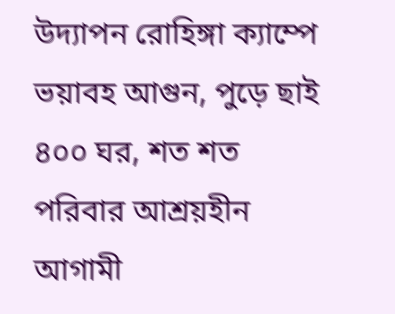উদ্যাপন রোহিঙ্গা ক্যাম্পে ভয়াবহ আগুন, পুড়ে ছাই ৪০০ ঘর, শত শত পরিবার আশ্রয়হীন আগামী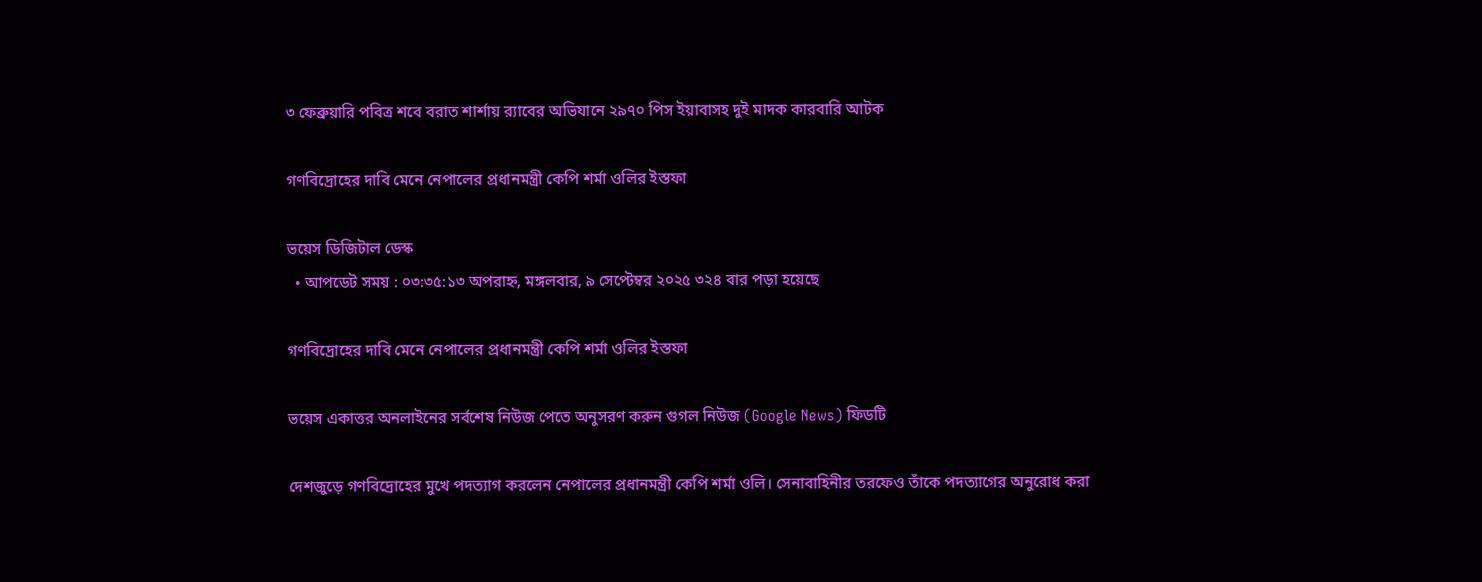৩ ফেব্রুয়ারি পবিত্র শবে বরাত শার্শায় র‌্যাবের অভিযানে ২৯৭০ পিস ইয়াবাসহ দুই মাদক কারবারি আটক

গণবিদ্রোহের দাবি মেনে নেপালের প্রধানমন্ত্রী কেপি শর্মা ওলির ইস্তফা

ভয়েস ডিজিটাল ডেস্ক
  • আপডেট সময় : ০৩:৩৫:১৩ অপরাহ্ন, মঙ্গলবার, ৯ সেপ্টেম্বর ২০২৫ ৩২৪ বার পড়া হয়েছে

গণবিদ্রোহের দাবি মেনে নেপালের প্রধানমন্ত্রী কেপি শর্মা ওলির ইস্তফা

ভয়েস একাত্তর অনলাইনের সর্বশেষ নিউজ পেতে অনুসরণ করুন গুগল নিউজ (Google News) ফিডটি

দেশজুড়ে গণবিদ্রোহের মুখে পদত্যাগ করলেন নেপালের প্রধানমন্ত্রী কেপি শর্মা ওলি। সেনাবাহিনীর তরফেও তাঁকে পদত্যাগের অনুরোধ করা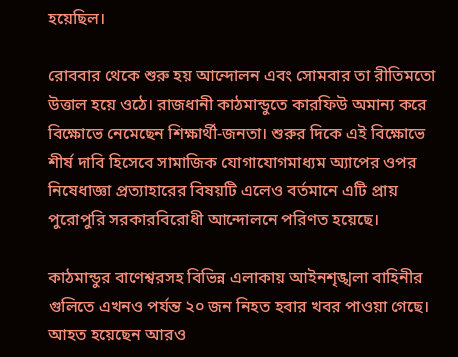হয়েছিল।

রোববার থেকে শুরু হয় আন্দোলন এবং সোমবার তা রীতিমতো উত্তাল হয়ে ওঠে। রাজধানী কাঠমান্ডুতে কারফিউ অমান্য করে বিক্ষোভে নেমেছেন শিক্ষার্থী-জনতা। শুরুর দিকে এই বিক্ষোভে শীর্ষ দাবি হিসেবে সামাজিক যোগাযোগমাধ্যম অ্যাপের ওপর নিষেধাজ্ঞা প্রত্যাহারের বিষয়টি এলেও বর্তমানে এটি প্রায় পুরোপুরি সরকারবিরোধী আন্দোলনে পরিণত হয়েছে।

কাঠমান্ডুর বাণেশ্বরসহ বিভিন্ন এলাকায় আইনশৃঙ্খলা বাহিনীর গুলিতে এখনও পর্যন্ত ২০ জন নিহত হবার খবর পাওয়া গেছে। আহত হয়েছেন আরও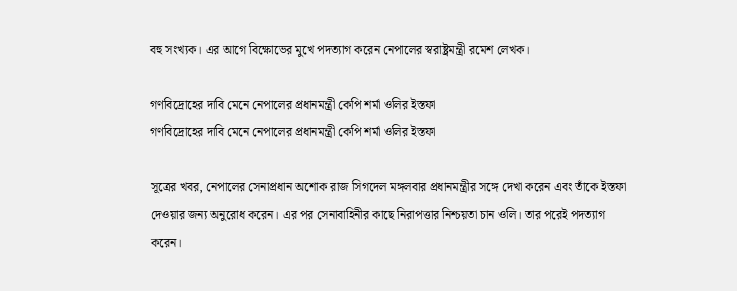বহু সংখ্যক। এর আগে বিক্ষোভের মুখে পদত্যাগ করেন নেপালের স্বরাষ্ট্রমন্ত্রী রমেশ লেখক।

গণবিদ্রোহের দাবি মেনে নেপালের প্রধানমন্ত্রী কেপি শর্মা ওলির ইস্তফা
গণবিদ্রোহের দাবি মেনে নেপালের প্রধানমন্ত্রী কেপি শর্মা ওলির ইস্তফা

সূত্রের খবর, নেপালের সেনাপ্রধান অশোক রাজ সিগদেল মঙ্গলবার প্রধানমন্ত্রীর সঙ্গে দেখা করেন এবং তাঁকে ইস্তফা দেওয়ার জন্য অনুরোধ করেন। এর পর সেনাবাহিনীর কাছে নিরাপত্তার নিশ্চয়তা চান ওলি। তার পরেই পদত্যাগ করেন।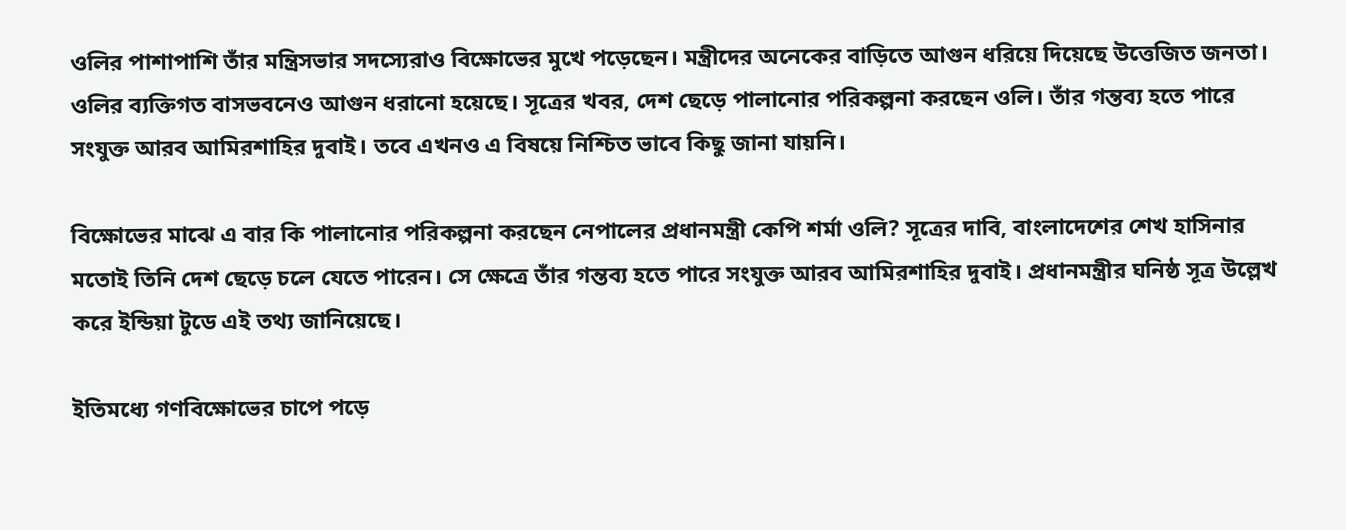ওলির পাশাপাশি তাঁর মন্ত্রিসভার সদস্যেরাও বিক্ষোভের মুখে পড়েছেন। মন্ত্রীদের অনেকের বাড়িতে আগুন ধরিয়ে দিয়েছে উত্তেজিত জনতা। ওলির ব্যক্তিগত বাসভবনেও আগুন ধরানো হয়েছে। সূত্রের খবর, দেশ ছেড়ে পালানোর পরিকল্পনা করছেন ওলি। তাঁর গন্তব্য হতে পারে সংযুক্ত আরব আমিরশাহির দুবাই। তবে এখনও এ বিষয়ে নিশ্চিত ভাবে কিছু জানা যায়নি।

বিক্ষোভের মাঝে এ বার কি পালানোর পরিকল্পনা করছেন নেপালের প্রধানমন্ত্রী কেপি শর্মা ওলি? সূত্রের দাবি, বাংলাদেশের শেখ হাসিনার মতোই তিনি দেশ ছেড়ে চলে যেতে পারেন। সে ক্ষেত্রে তাঁর গন্তব্য হতে পারে সংযুক্ত আরব আমিরশাহির দুবাই। প্রধানমন্ত্রীর ঘনিষ্ঠ সূত্র উল্লেখ করে ইন্ডিয়া টুডে এই তথ্য জানিয়েছে।

ইতিমধ্যে গণবিক্ষোভের চাপে পড়ে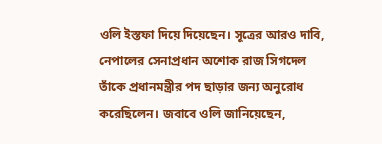ওলি ইস্তফা দিয়ে দিয়েছেন। সূত্রের আরও দাবি, নেপালের সেনাপ্রধান অশোক রাজ সিগদেল তাঁকে প্রধানমন্ত্রীর পদ ছাড়ার জন্য অনুরোধ করেছিলেন। জবাবে ওলি জানিয়েছেন,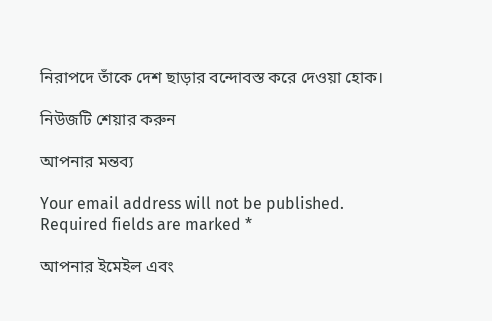নিরাপদে তাঁকে দেশ ছাড়ার বন্দোবস্ত করে দেওয়া হোক।

নিউজটি শেয়ার করুন

আপনার মন্তব্য

Your email address will not be published. Required fields are marked *

আপনার ইমেইল এবং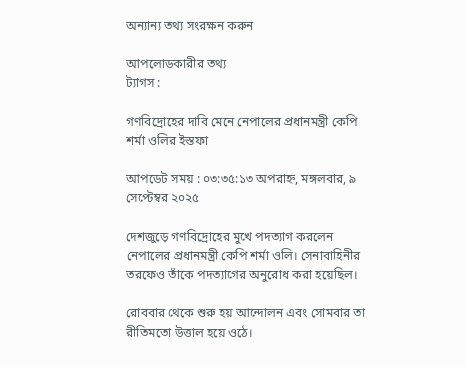অন্যান্য তথ্য সংরক্ষন করুন

আপলোডকারীর তথ্য
ট্যাগস :

গণবিদ্রোহের দাবি মেনে নেপালের প্রধানমন্ত্রী কেপি শর্মা ওলির ইস্তফা

আপডেট সময় : ০৩:৩৫:১৩ অপরাহ্ন, মঙ্গলবার, ৯ সেপ্টেম্বর ২০২৫

দেশজুড়ে গণবিদ্রোহের মুখে পদত্যাগ করলেন নেপালের প্রধানমন্ত্রী কেপি শর্মা ওলি। সেনাবাহিনীর তরফেও তাঁকে পদত্যাগের অনুরোধ করা হয়েছিল।

রোববার থেকে শুরু হয় আন্দোলন এবং সোমবার তা রীতিমতো উত্তাল হয়ে ওঠে।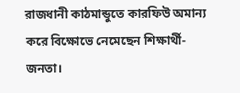রাজধানী কাঠমান্ডুতে কারফিউ অমান্য করে বিক্ষোভে নেমেছেন শিক্ষার্থী-জনতা।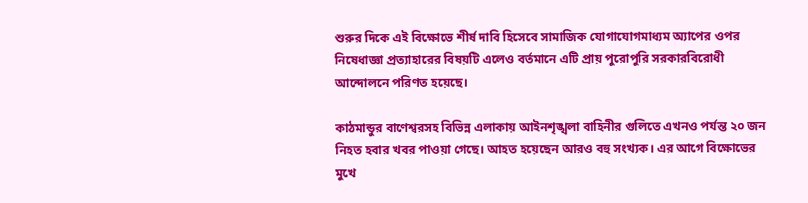শুরুর দিকে এই বিক্ষোভে শীর্ষ দাবি হিসেবে সামাজিক যোগাযোগমাধ্যম অ্যাপের ওপর নিষেধাজ্ঞা প্রত্যাহারের বিষয়টি এলেও বর্তমানে এটি প্রায় পুরোপুরি সরকারবিরোধী আন্দোলনে পরিণত হয়েছে।

কাঠমান্ডুর বাণেশ্বরসহ বিভিন্ন এলাকায় আইনশৃঙ্খলা বাহিনীর গুলিতে এখনও পর্যন্ত ২০ জন নিহত হবার খবর পাওয়া গেছে। আহত হয়েছেন আরও বহু সংখ্যক। এর আগে বিক্ষোভের মুখে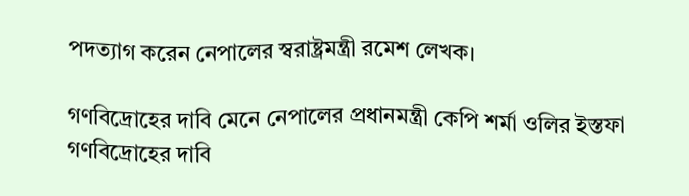পদত্যাগ করেন নেপালের স্বরাষ্ট্রমন্ত্রী রমেশ লেখক।

গণবিদ্রোহের দাবি মেনে নেপালের প্রধানমন্ত্রী কেপি শর্মা ওলির ইস্তফা
গণবিদ্রোহের দাবি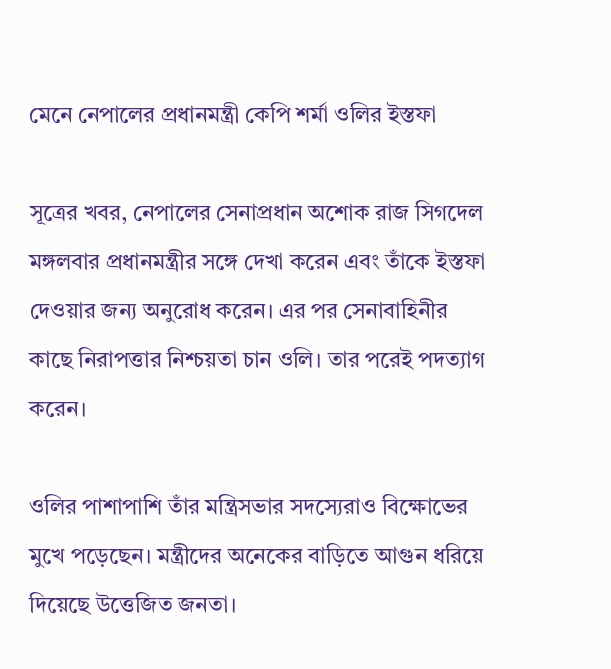মেনে নেপালের প্রধানমন্ত্রী কেপি শর্মা ওলির ইস্তফা

সূত্রের খবর, নেপালের সেনাপ্রধান অশোক রাজ সিগদেল মঙ্গলবার প্রধানমন্ত্রীর সঙ্গে দেখা করেন এবং তাঁকে ইস্তফা দেওয়ার জন্য অনুরোধ করেন। এর পর সেনাবাহিনীর কাছে নিরাপত্তার নিশ্চয়তা চান ওলি। তার পরেই পদত্যাগ করেন।

ওলির পাশাপাশি তাঁর মন্ত্রিসভার সদস্যেরাও বিক্ষোভের মুখে পড়েছেন। মন্ত্রীদের অনেকের বাড়িতে আগুন ধরিয়ে দিয়েছে উত্তেজিত জনতা।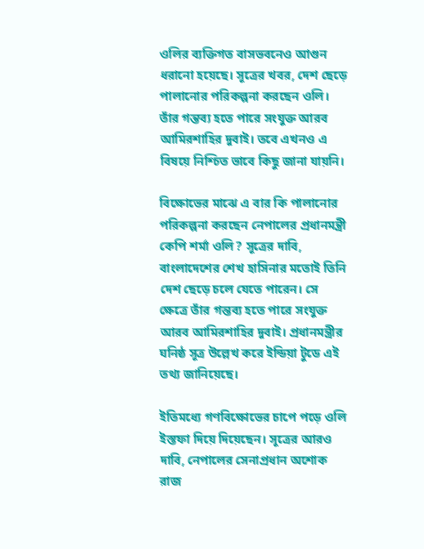ওলির ব্যক্তিগত বাসভবনেও আগুন ধরানো হয়েছে। সূত্রের খবর, দেশ ছেড়ে পালানোর পরিকল্পনা করছেন ওলি। তাঁর গন্তব্য হতে পারে সংযুক্ত আরব আমিরশাহির দুবাই। তবে এখনও এ বিষয়ে নিশ্চিত ভাবে কিছু জানা যায়নি।

বিক্ষোভের মাঝে এ বার কি পালানোর পরিকল্পনা করছেন নেপালের প্রধানমন্ত্রী কেপি শর্মা ওলি? সূত্রের দাবি, বাংলাদেশের শেখ হাসিনার মতোই তিনি দেশ ছেড়ে চলে যেতে পারেন। সে ক্ষেত্রে তাঁর গন্তব্য হতে পারে সংযুক্ত আরব আমিরশাহির দুবাই। প্রধানমন্ত্রীর ঘনিষ্ঠ সূত্র উল্লেখ করে ইন্ডিয়া টুডে এই তথ্য জানিয়েছে।

ইতিমধ্যে গণবিক্ষোভের চাপে পড়ে ওলি ইস্তফা দিয়ে দিয়েছেন। সূত্রের আরও দাবি, নেপালের সেনাপ্রধান অশোক রাজ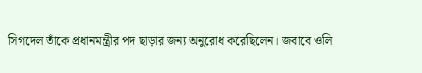সিগদেল তাঁকে প্রধানমন্ত্রীর পদ ছাড়ার জন্য অনুরোধ করেছিলেন। জবাবে ওলি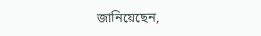জানিয়েছেন,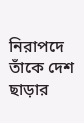নিরাপদে তাঁকে দেশ ছাড়ার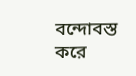বন্দোবস্ত করে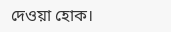দেওয়া হোক।